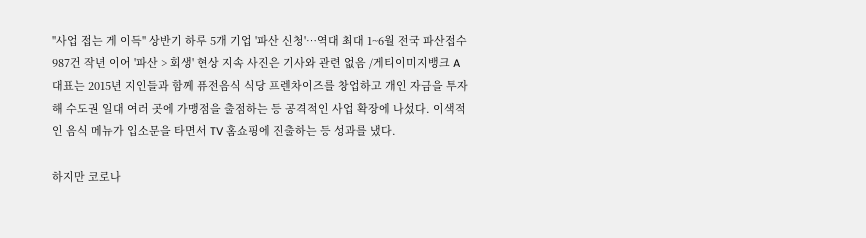"사업 접는 게 이득" 상반기 하루 5개 기업 '파산 신청'…역대 최대 1~6월 전국 파산접수 987건 작년 이어 '파산 > 회생' 현상 지속 사진은 기사와 관련 없음 /게티이미지뱅크 A 대표는 2015년 지인들과 함께 퓨전음식 식당 프렌차이즈를 창업하고 개인 자금을 투자해 수도권 일대 여러 곳에 가맹점을 출점하는 등 공격적인 사업 확장에 나섰다. 이색적인 음식 메뉴가 입소문을 타면서 TV 홈쇼핑에 진출하는 등 성과를 냈다.

하지만 코로나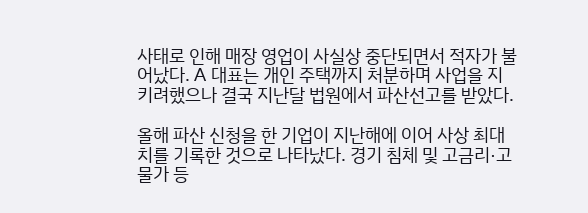사태로 인해 매장 영업이 사실상 중단되면서 적자가 불어났다. A 대표는 개인 주택까지 처분하며 사업을 지키려했으나 결국 지난달 법원에서 파산선고를 받았다.

올해 파산 신청을 한 기업이 지난해에 이어 사상 최대치를 기록한 것으로 나타났다. 경기 침체 및 고금리·고물가 등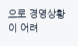으로 경영상황이 어려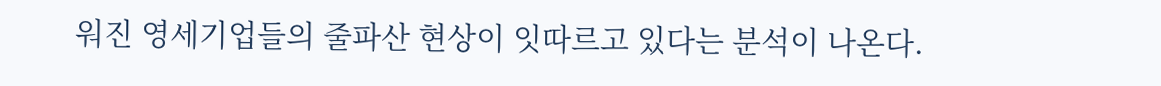워진 영세기업들의 줄파산 현상이 잇따르고 있다는 분석이 나온다.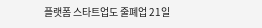플랫폼 스타트업도 줄폐업 21일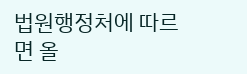법원행정처에 따르면 올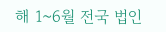해 1~6월 전국 법인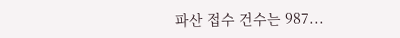파산 접수 건수는 987...